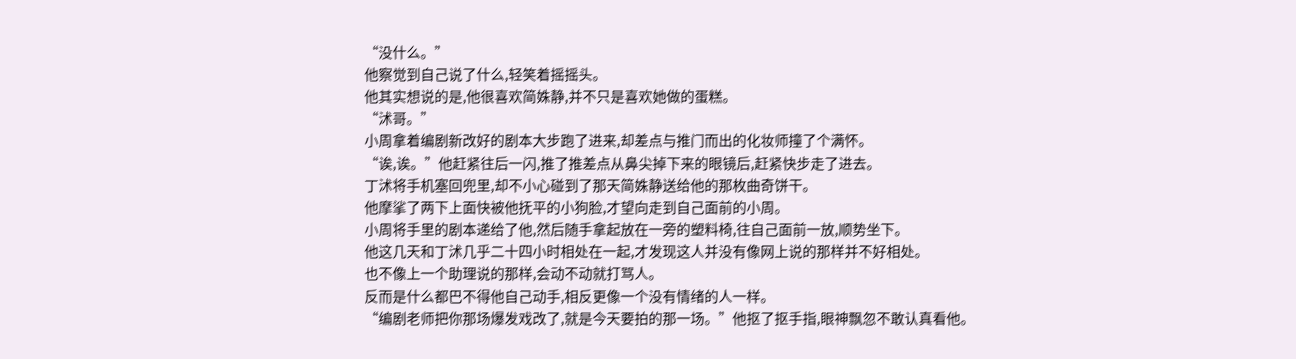“没什么。”
他察觉到自己说了什么,轻笑着摇摇头。
他其实想说的是,他很喜欢简姝静,并不只是喜欢她做的蛋糕。
“沭哥。”
小周拿着编剧新改好的剧本大步跑了进来,却差点与推门而出的化妆师撞了个满怀。
“诶,诶。”他赶紧往后一闪,推了推差点从鼻尖掉下来的眼镜后,赶紧快步走了进去。
丁沭将手机塞回兜里,却不小心碰到了那天简姝静送给他的那枚曲奇饼干。
他摩挲了两下上面快被他抚平的小狗脸,才望向走到自己面前的小周。
小周将手里的剧本递给了他,然后随手拿起放在一旁的塑料椅,往自己面前一放,顺势坐下。
他这几天和丁沭几乎二十四小时相处在一起,才发现这人并没有像网上说的那样并不好相处。
也不像上一个助理说的那样,会动不动就打骂人。
反而是什么都巴不得他自己动手,相反更像一个没有情绪的人一样。
“编剧老师把你那场爆发戏改了,就是今天要拍的那一场。”他抠了抠手指,眼神飘忽不敢认真看他。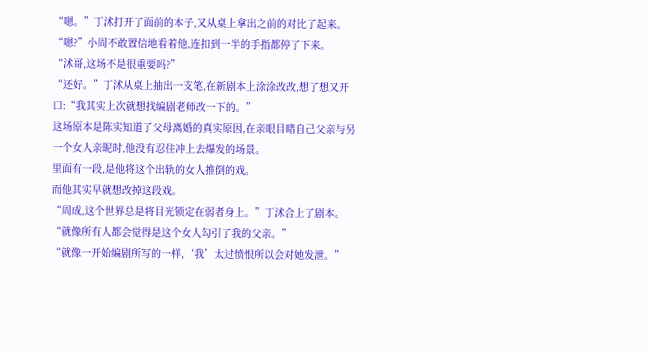“嗯。”丁沭打开了面前的本子,又从桌上拿出之前的对比了起来。
“嗯?”小周不敢置信地看着他,连扣到一半的手指都停了下来。
“沭哥,这场不是很重要吗?”
“还好。”丁沭从桌上抽出一支笔,在新剧本上涂涂改改,想了想又开口:“我其实上次就想找编剧老师改一下的。”
这场原本是陈实知道了父母离婚的真实原因,在亲眼目睹自己父亲与另一个女人亲昵时,他没有忍住冲上去爆发的场景。
里面有一段,是他将这个出轨的女人推倒的戏。
而他其实早就想改掉这段戏。
“周成,这个世界总是将目光锁定在弱者身上。”丁沭合上了剧本。
“就像所有人都会觉得是这个女人勾引了我的父亲。”
“就像一开始编剧所写的一样,‘我’太过愤恨所以会对她发泄。”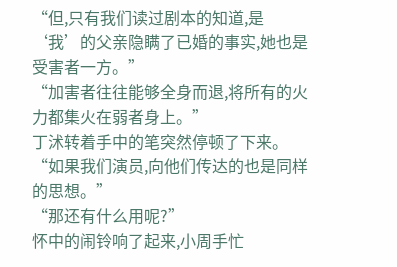“但,只有我们读过剧本的知道,是‘我’的父亲隐瞒了已婚的事实,她也是受害者一方。”
“加害者往往能够全身而退,将所有的火力都集火在弱者身上。”
丁沭转着手中的笔突然停顿了下来。
“如果我们演员,向他们传达的也是同样的思想。”
“那还有什么用呢?”
怀中的闹铃响了起来,小周手忙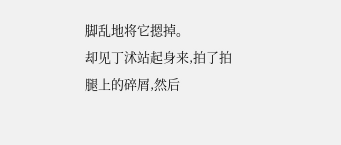脚乱地将它摁掉。
却见丁沭站起身来,拍了拍腿上的碎屑,然后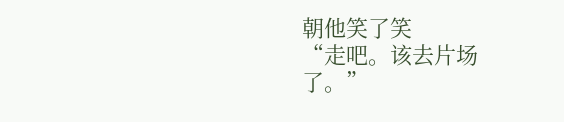朝他笑了笑
“走吧。该去片场了。”